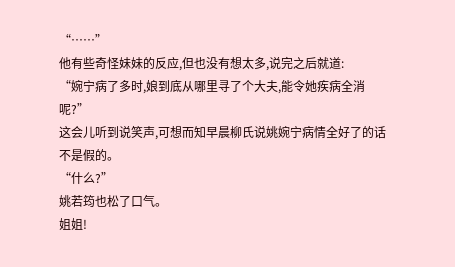“……”
他有些奇怪妹妹的反应,但也没有想太多,说完之后就道:
“婉宁病了多时,娘到底从哪里寻了个大夫,能令她疾病全消呢?”
这会儿听到说笑声,可想而知早晨柳氏说姚婉宁病情全好了的话不是假的。
“什么?”
姚若筠也松了口气。
姐姐!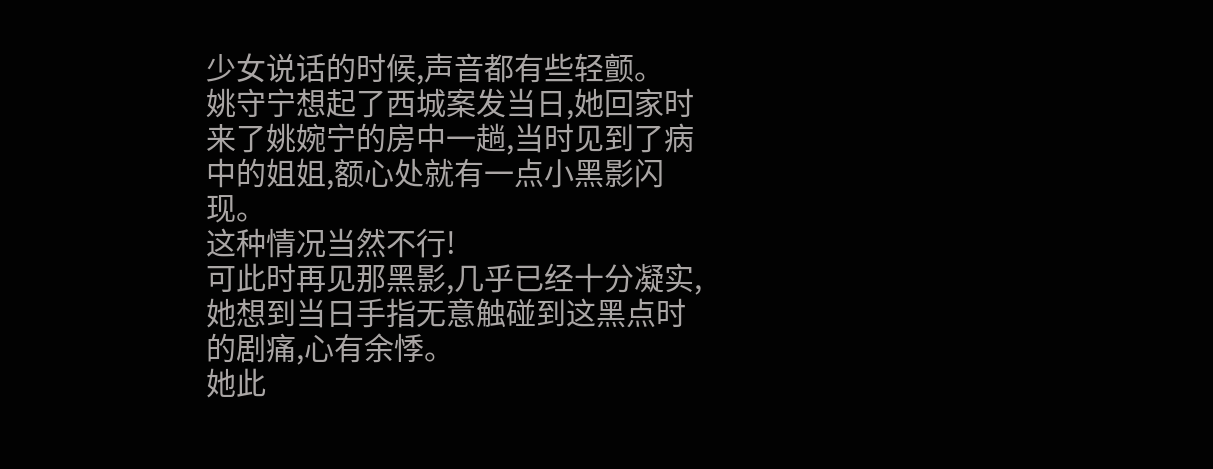少女说话的时候,声音都有些轻颤。
姚守宁想起了西城案发当日,她回家时来了姚婉宁的房中一趟,当时见到了病中的姐姐,额心处就有一点小黑影闪现。
这种情况当然不行!
可此时再见那黑影,几乎已经十分凝实,她想到当日手指无意触碰到这黑点时的剧痛,心有余悸。
她此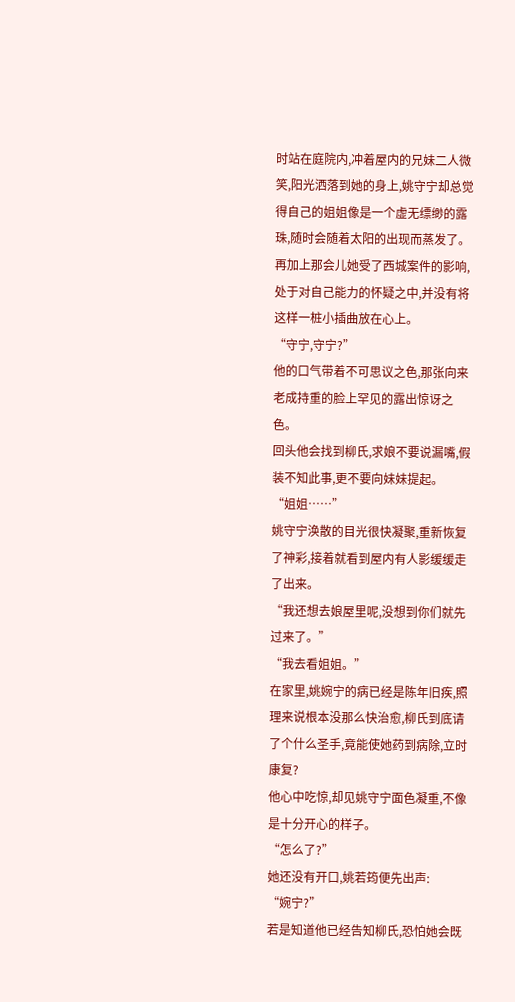时站在庭院内,冲着屋内的兄妹二人微笑,阳光洒落到她的身上,姚守宁却总觉得自己的姐姐像是一个虚无缥缈的露珠,随时会随着太阳的出现而蒸发了。
再加上那会儿她受了西城案件的影响,处于对自己能力的怀疑之中,并没有将这样一桩小插曲放在心上。
“守宁,守宁?”
他的口气带着不可思议之色,那张向来老成持重的脸上罕见的露出惊讶之色。
回头他会找到柳氏,求娘不要说漏嘴,假装不知此事,更不要向妹妹提起。
“姐姐……”
姚守宁涣散的目光很快凝聚,重新恢复了神彩,接着就看到屋内有人影缓缓走了出来。
“我还想去娘屋里呢,没想到你们就先过来了。”
“我去看姐姐。”
在家里,姚婉宁的病已经是陈年旧疾,照理来说根本没那么快治愈,柳氏到底请了个什么圣手,竟能使她药到病除,立时康复?
他心中吃惊,却见姚守宁面色凝重,不像是十分开心的样子。
“怎么了?”
她还没有开口,姚若筠便先出声:
“婉宁?”
若是知道他已经告知柳氏,恐怕她会既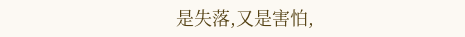是失落,又是害怕,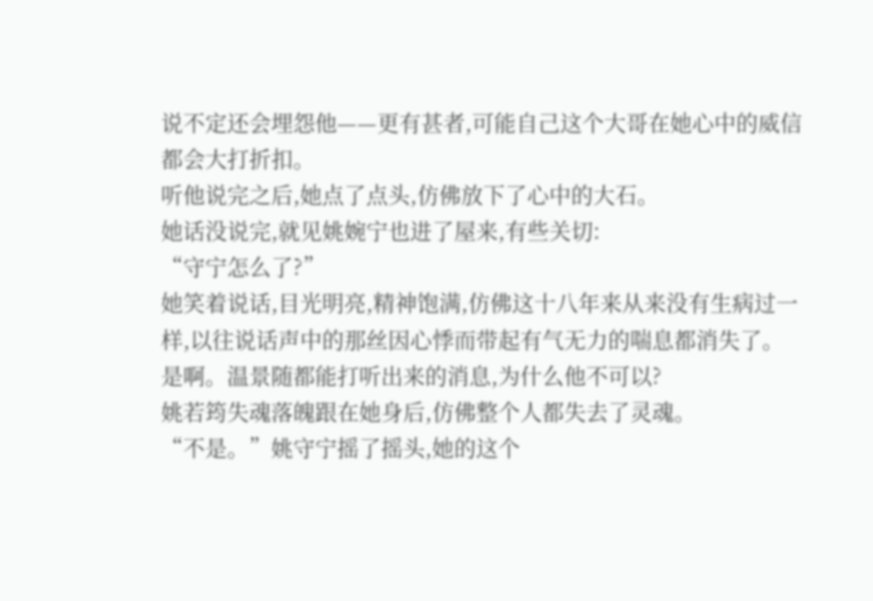说不定还会埋怨他——更有甚者,可能自己这个大哥在她心中的威信都会大打折扣。
听他说完之后,她点了点头,仿佛放下了心中的大石。
她话没说完,就见姚婉宁也进了屋来,有些关切:
“守宁怎么了?”
她笑着说话,目光明亮,精神饱满,仿佛这十八年来从来没有生病过一样,以往说话声中的那丝因心悸而带起有气无力的喘息都消失了。
是啊。温景随都能打听出来的消息,为什么他不可以?
姚若筠失魂落魄跟在她身后,仿佛整个人都失去了灵魂。
“不是。”姚守宁摇了摇头,她的这个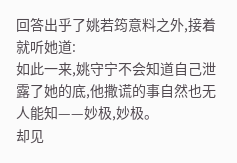回答出乎了姚若筠意料之外,接着就听她道:
如此一来,姚守宁不会知道自己泄露了她的底,他撒谎的事自然也无人能知——妙极,妙极。
却见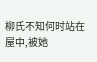柳氏不知何时站在屋中,被她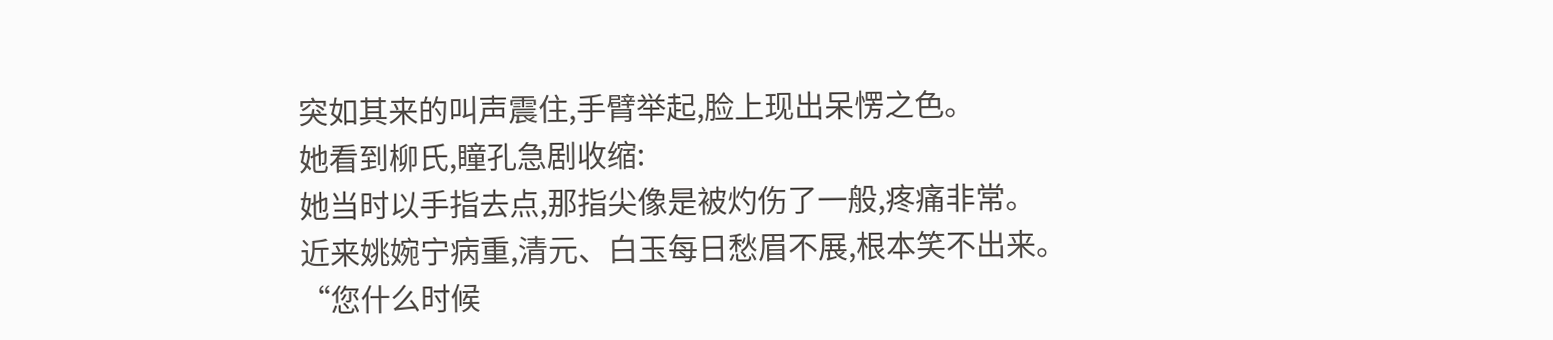突如其来的叫声震住,手臂举起,脸上现出呆愣之色。
她看到柳氏,瞳孔急剧收缩:
她当时以手指去点,那指尖像是被灼伤了一般,疼痛非常。
近来姚婉宁病重,清元、白玉每日愁眉不展,根本笑不出来。
“您什么时候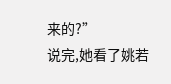来的?”
说完,她看了姚若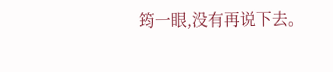筠一眼,没有再说下去。